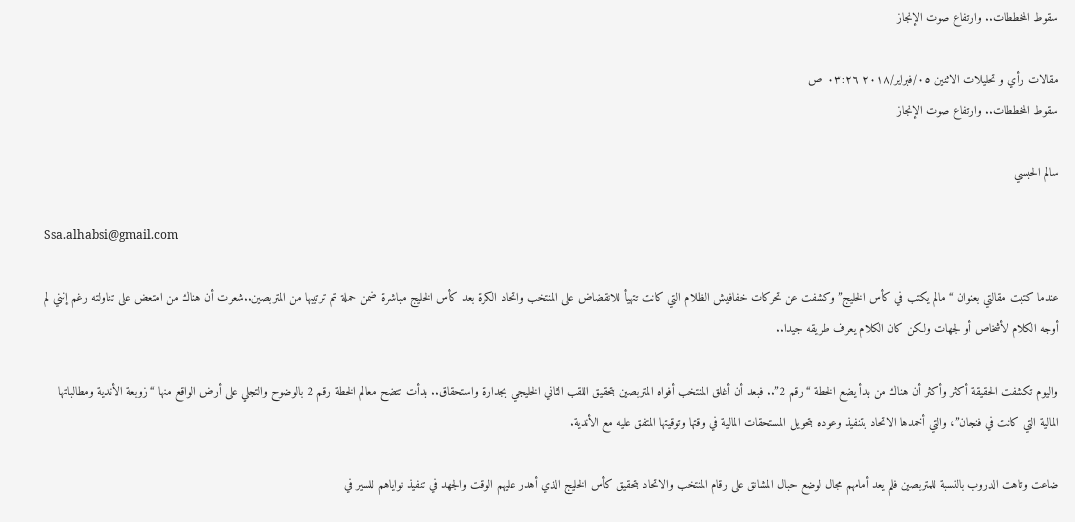سقوط المخططات.. وارتفاع صوت الإنجاز

مقالات رأي و تحليلات الاثنين ٠٥/فبراير/٢٠١٨ ٠٣:٢٦ ص
سقوط المخططات.. وارتفاع صوت الإنجاز

سالم الحبسي

Ssa.alhabsi@gmail.com

عندما كتبت مقالتي بعنوان “مالم يكتب في كأس الخليج” وكشفت عن تحركات خفافيش الظلام التي كانت تتهيأ للانقضاض على المنتخب واتحاد الكرة بعد كأس الخليج مباشرة ضمن حملة تم ترتيبها من المتربصين..شعرت أن هناك من امتعض على تناولته رغم إنني لم أوجه الكلام لأشخاص أو لجهات ولكن كان الكلام يعرف طريقه جيدا..

واليوم تكشفت الحقيقة أكثر وأكثر أن هناك من بدأ يضع الخطة “رقم 2”.. فبعد أن أغلق المنتخب أفواه المتربصين بتحقيق اللقب الثاني الخليجي بجدارة واستحقاق.. بدأت تتضح معالم الخطة رقم 2 بالوضوح والتجلي على أرض الواقع منها “زوبعة الأندية ومطالباتها المالية التي كانت في فنجان”، والتي أخمدها الاتحاد بتنفيذ وعوده بتحويل المستحقات المالية في وقتها وتوقيتها المتفق عليه مع الأندية.

ضاعت وتاهت الدروب بالنسبة للمتربصين فلم يعد أمامهم مجال لوضع حبال المشانق على رقام المنتخب والاتحاد بتحقيق كأس الخليج الذي أهدر عليهم الوقت والجهد في تنفيذ نواياهم للسير في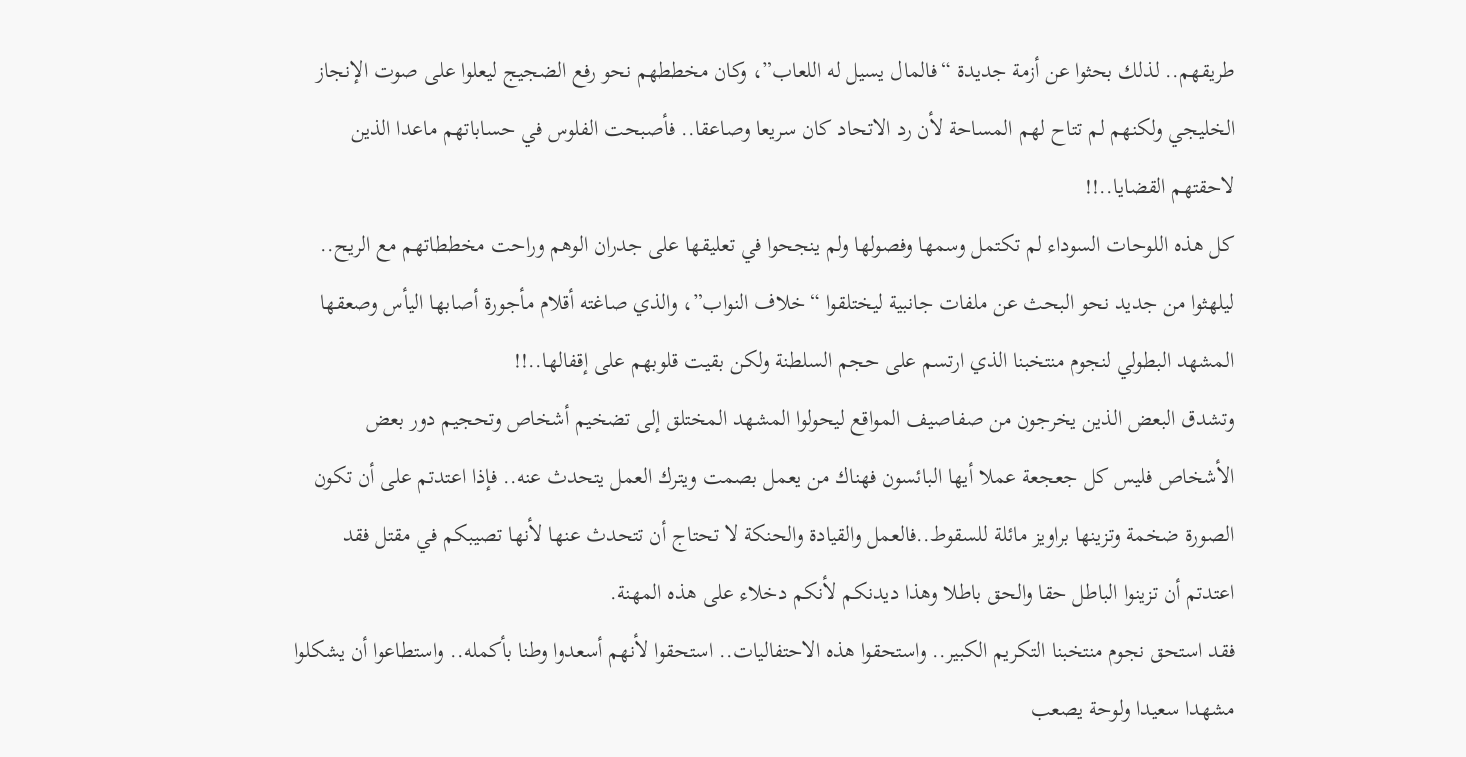طريقهم.. لذلك بحثوا عن أزمة جديدة “فالمال يسيل له اللعاب”، وكان مخططهم نحو رفع الضجيج ليعلوا على صوت الإنجاز الخليجي ولكنهم لم تتاح لهم المساحة لأن رد الاتحاد كان سريعا وصاعقا.. فأصبحت الفلوس في حساباتهم ماعدا الذين لاحقتهم القضايا..!!
كل هذه اللوحات السوداء لم تكتمل وسمها وفصولها ولم ينجحوا في تعليقها على جدران الوهم وراحت مخططاتهم مع الريح.. ليلهثوا من جديد نحو البحث عن ملفات جانبية ليختلقوا “خلاف النواب”، والذي صاغته أقلام مأجورة أصابها اليأس وصعقها المشهد البطولي لنجوم منتخبنا الذي ارتسم على حجم السلطنة ولكن بقيت قلوبهم على إقفالها..!!
وتشدق البعض الذين يخرجون من صفاصيف المواقع ليحولوا المشهد المختلق إلى تضخيم أشخاص وتحجيم دور بعض الأشخاص فليس كل جعجعة عملا أيها البائسون فهناك من يعمل بصمت ويترك العمل يتحدث عنه.. فإذا اعتدتم على أن تكون الصورة ضخمة وتزينها براويز مائلة للسقوط..فالعمل والقيادة والحنكة لا تحتاج أن تتحدث عنها لأنها تصيبكم في مقتل فقد اعتدتم أن تزينوا الباطل حقا والحق باطلا وهذا ديدنكم لأنكم دخلاء على هذه المهنة.
فقد استحق نجوم منتخبنا التكريم الكبير.. واستحقوا هذه الاحتفاليات.. استحقوا لأنهم أسعدوا وطنا بأكمله.. واستطاعوا أن يشكلوا مشهدا سعيدا ولوحة يصعب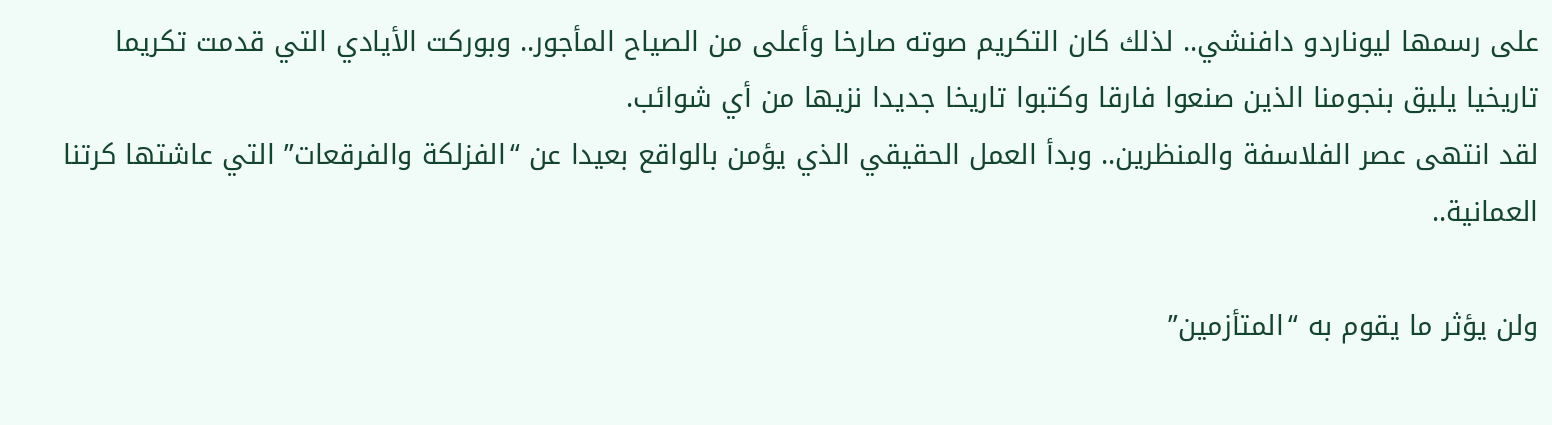على رسمها ليوناردو دافنشي.. لذلك كان التكريم صوته صارخا وأعلى من الصياح المأجور.. وبوركت الأيادي التي قدمت تكريما تاريخيا يليق بنجومنا الذين صنعوا فارقا وكتبوا تاريخا جديدا نزيها من أي شوائب.
لقد انتهى عصر الفلاسفة والمنظرين.. وبدأ العمل الحقيقي الذي يؤمن بالواقع بعيدا عن “الفزلكة والفرقعات” التي عاشتها كرتنا العمانية..

ولن يؤثر ما يقوم به “المتأزمين”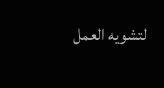لتشويه العمل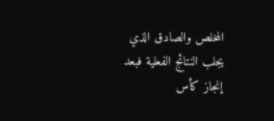المخلص والصادق الذي يجلب النتائج الفعلية فبعد إنجاز كأس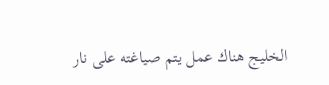الخليج هناك عمل يتم صياغته على نار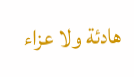هادئة ولا عزاء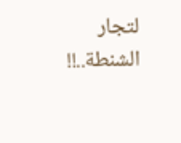لتجار الشنطة..!!